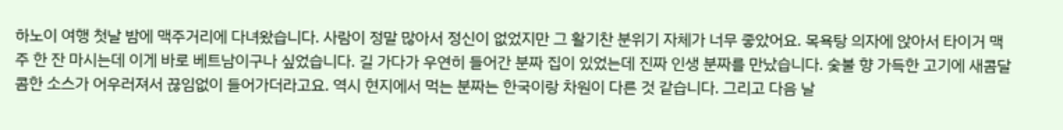하노이 여행 첫날 밤에 맥주거리에 다녀왔습니다. 사람이 정말 많아서 정신이 없었지만 그 활기찬 분위기 자체가 너무 좋았어요. 목욕탕 의자에 앉아서 타이거 맥주 한 잔 마시는데 이게 바로 베트남이구나 싶었습니다. 길 가다가 우연히 들어간 분짜 집이 있었는데 진짜 인생 분짜를 만났습니다. 숯불 향 가득한 고기에 새콤달콤한 소스가 어우러져서 끊임없이 들어가더라고요. 역시 현지에서 먹는 분짜는 한국이랑 차원이 다른 것 같습니다. 그리고 다음 날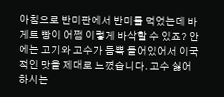아침으로 반미판에서 반미를 먹었는데 바게트 빵이 어쩜 이렇게 바삭할 수 있죠? 안에는 고기와 고수가 듬뿍 들어있어서 이국적인 맛을 제대로 느꼈습니다. 고수 싫어하시는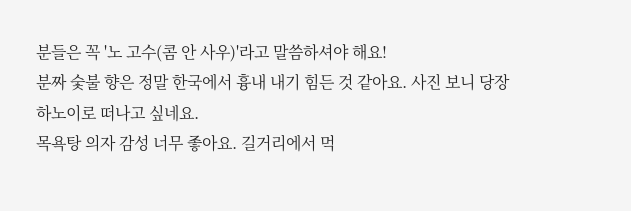분들은 꼭 '노 고수(콤 안 사우)'라고 말씀하셔야 해요!
분짜 숯불 향은 정말 한국에서 흉내 내기 힘든 것 같아요. 사진 보니 당장 하노이로 떠나고 싶네요.
목욕탕 의자 감성 너무 좋아요. 길거리에서 먹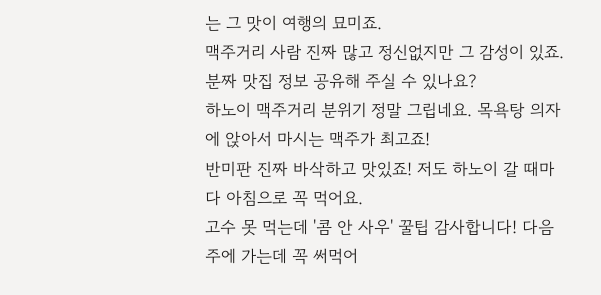는 그 맛이 여행의 묘미죠.
맥주거리 사람 진짜 많고 정신없지만 그 감성이 있죠. 분짜 맛집 정보 공유해 주실 수 있나요?
하노이 맥주거리 분위기 정말 그립네요. 목욕탕 의자에 앉아서 마시는 맥주가 최고죠!
반미판 진짜 바삭하고 맛있죠! 저도 하노이 갈 때마다 아침으로 꼭 먹어요.
고수 못 먹는데 '콤 안 사우' 꿀팁 감사합니다! 다음 주에 가는데 꼭 써먹어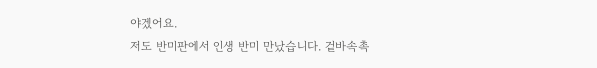야겠어요.
저도 반미판에서 인생 반미 만났습니다. 겉바속촉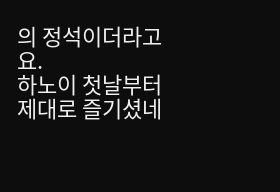의 정석이더라고요.
하노이 첫날부터 제대로 즐기셨네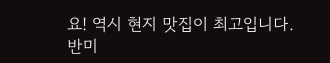요! 역시 현지 맛집이 최고입니다.
반미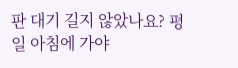판 대기 길지 않았나요? 평일 아침에 가야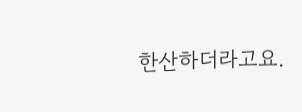한산하더라고요.